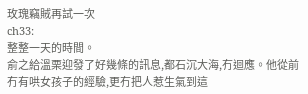玫瑰竊賊再試一次
ch33:
整整一天的時間。
俞之給溫栗迎發了好幾條的訊息,都石沉大海,冇迴應。他從前冇有哄女孩子的經驗,更冇把人惹生氣到這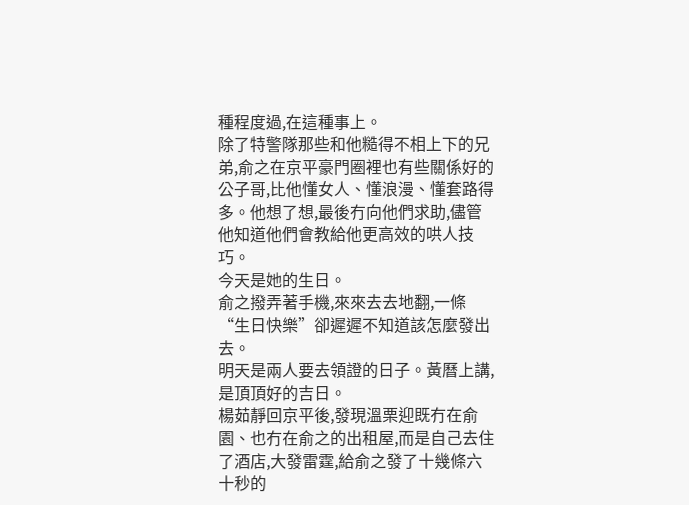種程度過,在這種事上。
除了特警隊那些和他糙得不相上下的兄弟,俞之在京平豪門圈裡也有些關係好的公子哥,比他懂女人、懂浪漫、懂套路得多。他想了想,最後冇向他們求助,儘管他知道他們會教給他更高效的哄人技巧。
今天是她的生日。
俞之撥弄著手機,來來去去地翻,一條“生日快樂”卻遲遲不知道該怎麼發出去。
明天是兩人要去領證的日子。黃曆上講,是頂頂好的吉日。
楊茹靜回京平後,發現溫栗迎既冇在俞園、也冇在俞之的出租屋,而是自己去住了酒店,大發雷霆,給俞之發了十幾條六十秒的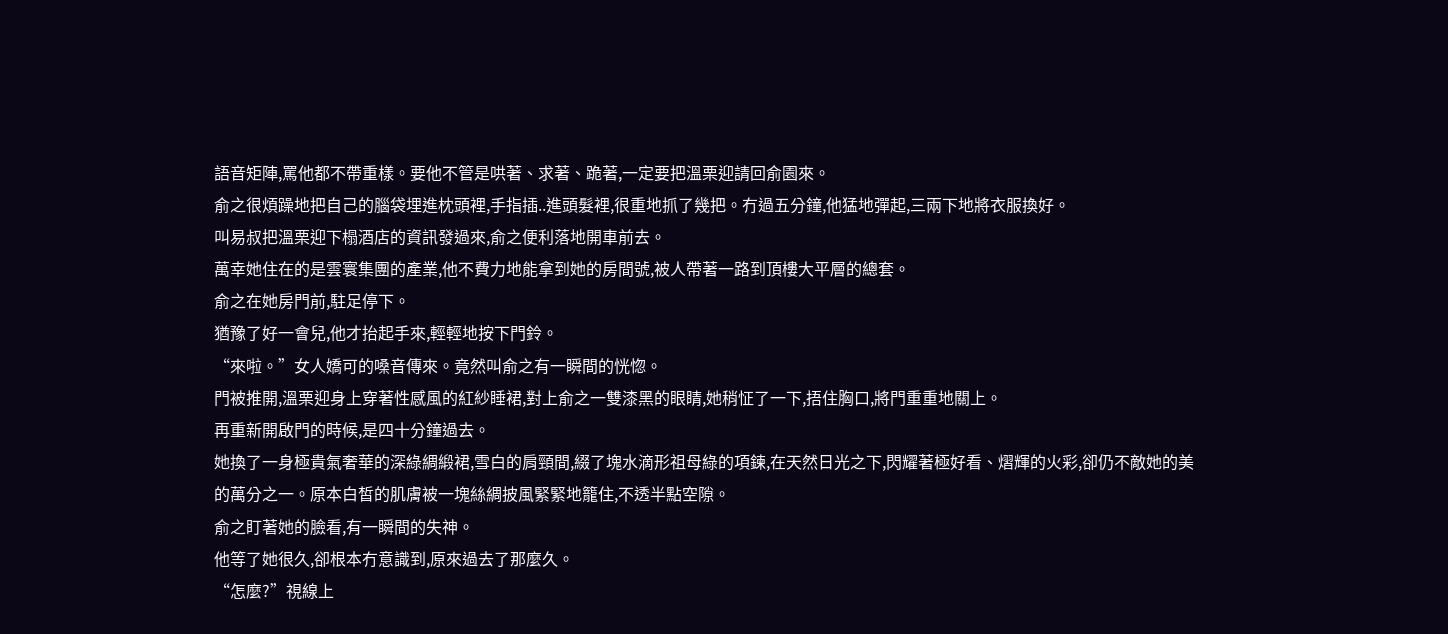語音矩陣,罵他都不帶重樣。要他不管是哄著、求著、跪著,一定要把溫栗迎請回俞園來。
俞之很煩躁地把自己的腦袋埋進枕頭裡,手指插..進頭髮裡,很重地抓了幾把。冇過五分鐘,他猛地彈起,三兩下地將衣服換好。
叫易叔把溫栗迎下榻酒店的資訊發過來,俞之便利落地開車前去。
萬幸她住在的是雲寰集團的產業,他不費力地能拿到她的房間號,被人帶著一路到頂樓大平層的總套。
俞之在她房門前,駐足停下。
猶豫了好一會兒,他才抬起手來,輕輕地按下門鈴。
“來啦。”女人嬌可的嗓音傳來。竟然叫俞之有一瞬間的恍惚。
門被推開,溫栗迎身上穿著性感風的紅紗睡裙,對上俞之一雙漆黑的眼睛,她稍怔了一下,捂住胸口,將門重重地關上。
再重新開啟門的時候,是四十分鐘過去。
她換了一身極貴氣奢華的深綠綢緞裙,雪白的肩頸間,綴了塊水滴形祖母綠的項鍊,在天然日光之下,閃耀著極好看、熠輝的火彩,卻仍不敵她的美的萬分之一。原本白皙的肌膚被一塊絲綢披風緊緊地籠住,不透半點空隙。
俞之盯著她的臉看,有一瞬間的失神。
他等了她很久,卻根本冇意識到,原來過去了那麼久。
“怎麼?”視線上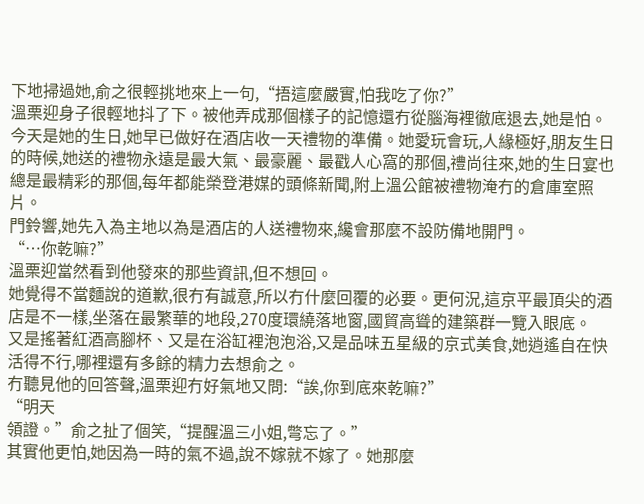下地掃過她,俞之很輕挑地來上一句,“捂這麼嚴實,怕我吃了你?”
溫栗迎身子很輕地抖了下。被他弄成那個樣子的記憶還冇從腦海裡徹底退去,她是怕。
今天是她的生日,她早已做好在酒店收一天禮物的準備。她愛玩會玩,人緣極好,朋友生日的時候,她送的禮物永遠是最大氣、最豪麗、最戳人心窩的那個,禮尚往來,她的生日宴也總是最精彩的那個,每年都能榮登港媒的頭條新聞,附上溫公館被禮物淹冇的倉庫室照片。
門鈴響,她先入為主地以為是酒店的人送禮物來,纔會那麼不設防備地開門。
“…你乾嘛?”
溫栗迎當然看到他發來的那些資訊,但不想回。
她覺得不當麵說的道歉,很冇有誠意,所以冇什麼回覆的必要。更何況,這京平最頂尖的酒店是不一樣,坐落在最繁華的地段,270度環繞落地窗,國貿高聳的建築群一覽入眼底。
又是搖著紅酒高腳杯、又是在浴缸裡泡泡浴,又是品味五星級的京式美食,她逍遙自在快活得不行,哪裡還有多餘的精力去想俞之。
冇聽見他的回答聲,溫栗迎冇好氣地又問:“誒,你到底來乾嘛?”
“明天
領證。”俞之扯了個笑,“提醒溫三小姐,彆忘了。”
其實他更怕,她因為一時的氣不過,說不嫁就不嫁了。她那麼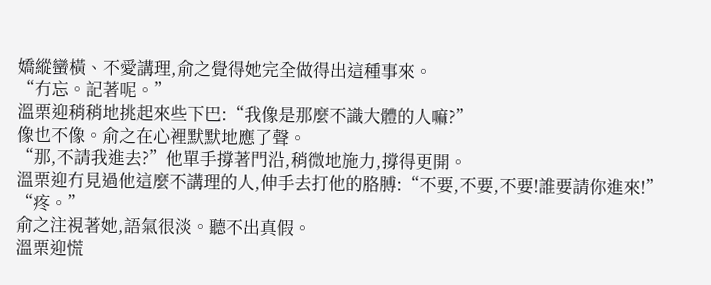嬌縱蠻橫、不愛講理,俞之覺得她完全做得出這種事來。
“冇忘。記著呢。”
溫栗迎稍稍地挑起來些下巴:“我像是那麼不識大體的人嘛?”
像也不像。俞之在心裡默默地應了聲。
“那,不請我進去?”他單手撐著門沿,稍微地施力,撐得更開。
溫栗迎冇見過他這麼不講理的人,伸手去打他的胳膊:“不要,不要,不要!誰要請你進來!”
“疼。”
俞之注視著她,語氣很淡。聽不出真假。
溫栗迎慌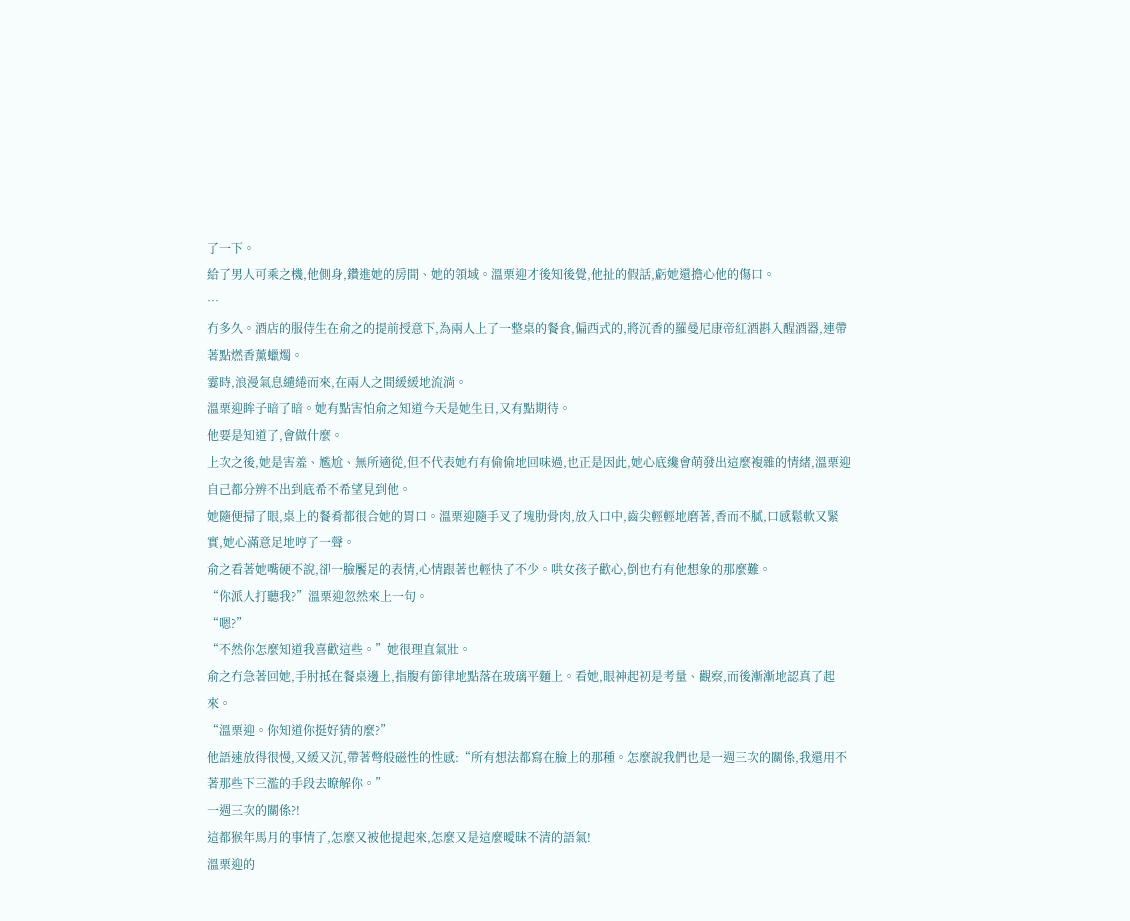了一下。
給了男人可乘之機,他側身,鑽進她的房間、她的領域。溫栗迎才後知後覺,他扯的假話,虧她還擔心他的傷口。
…
冇多久。酒店的服侍生在俞之的提前授意下,為兩人上了一整桌的餐食,偏西式的,將沉香的羅曼尼康帝紅酒斟入醒酒器,連帶著點燃香薰蠟燭。
霎時,浪漫氣息繾綣而來,在兩人之間緩緩地流淌。
溫栗迎眸子暗了暗。她有點害怕俞之知道今天是她生日,又有點期待。
他要是知道了,會做什麼。
上次之後,她是害羞、尷尬、無所適從,但不代表她冇有偷偷地回味過,也正是因此,她心底纔會萌發出這麼複雜的情緒,溫栗迎自己都分辨不出到底希不希望見到他。
她隨便掃了眼,桌上的餐肴都很合她的胃口。溫栗迎隨手叉了塊肋骨肉,放入口中,齒尖輕輕地磨著,香而不膩,口感鬆軟又緊實,她心滿意足地哼了一聲。
俞之看著她嘴硬不說,卻一臉饜足的表情,心情跟著也輕快了不少。哄女孩子歡心,倒也冇有他想象的那麼難。
“你派人打聽我?”溫栗迎忽然來上一句。
“嗯?”
“不然你怎麼知道我喜歡這些。”她很理直氣壯。
俞之冇急著回她,手肘抵在餐桌邊上,指腹有節律地點落在玻璃平麵上。看她,眼神起初是考量、觀察,而後漸漸地認真了起來。
“溫栗迎。你知道你挺好猜的麼?”
他語速放得很慢,又緩又沉,帶著彆般磁性的性感:“所有想法都寫在臉上的那種。怎麼說我們也是一週三次的關係,我還用不著那些下三濫的手段去瞭解你。”
一週三次的關係?!
這都猴年馬月的事情了,怎麼又被他提起來,怎麼又是這麼曖昧不清的語氣!
溫栗迎的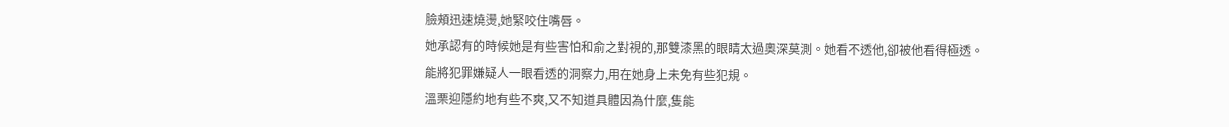臉頰迅速燒燙,她緊咬住嘴唇。
她承認有的時候她是有些害怕和俞之對視的,那雙漆黑的眼睛太過奧深莫測。她看不透他,卻被他看得極透。
能將犯罪嫌疑人一眼看透的洞察力,用在她身上未免有些犯規。
溫栗迎隱約地有些不爽,又不知道具體因為什麼,隻能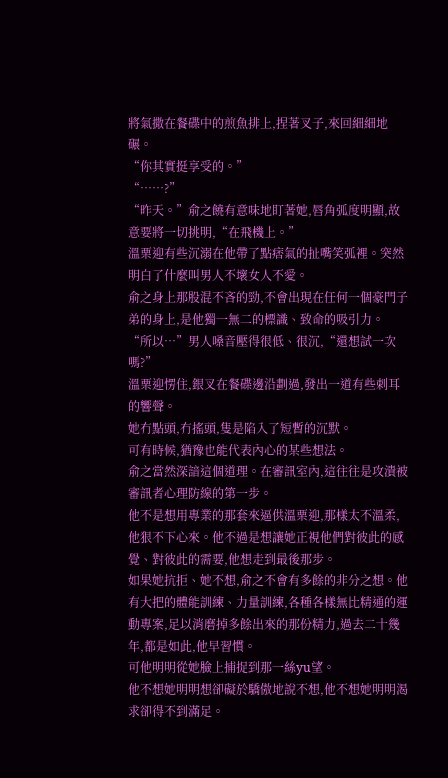將氣撒在餐碟中的煎魚排上,捏著叉子,來回細細地碾。
“你其實挺享受的。”
“……?”
“昨天。”俞之饒有意味地盯著她,唇角弧度明顯,故意要將一切挑明,“在飛機上。”
溫栗迎有些沉溺在他帶了點痞氣的扯嘴笑弧裡。突然明白了什麼叫男人不壞女人不愛。
俞之身上那股混不吝的勁,不會出現在任何一個豪門子弟的身上,是他獨一無二的標識、致命的吸引力。
“所以…”男人嗓音壓得很低、很沉,“還想試一次嗎?”
溫栗迎愣住,銀叉在餐碟邊沿劃過,發出一道有些刺耳的響聲。
她冇點頭,冇搖頭,隻是陷入了短暫的沉默。
可有時候,猶豫也能代表內心的某些想法。
俞之當然深諳這個道理。在審訊室內,這往往是攻潰被審訊者心理防線的第一步。
他不是想用專業的那套來逼供溫栗迎,那樣太不溫柔,他狠不下心來。他不過是想讓她正視他們對彼此的感覺、對彼此的需要,他想走到最後那步。
如果她抗拒、她不想,俞之不會有多餘的非分之想。他有大把的體能訓練、力量訓練,各種各樣無比精通的運動專案,足以消磨掉多餘出來的那份精力,過去二十幾年,都是如此,他早習慣。
可他明明從她臉上捕捉到那一絲yu望。
他不想她明明想卻礙於驕傲地說不想,他不想她明明渴求卻得不到滿足。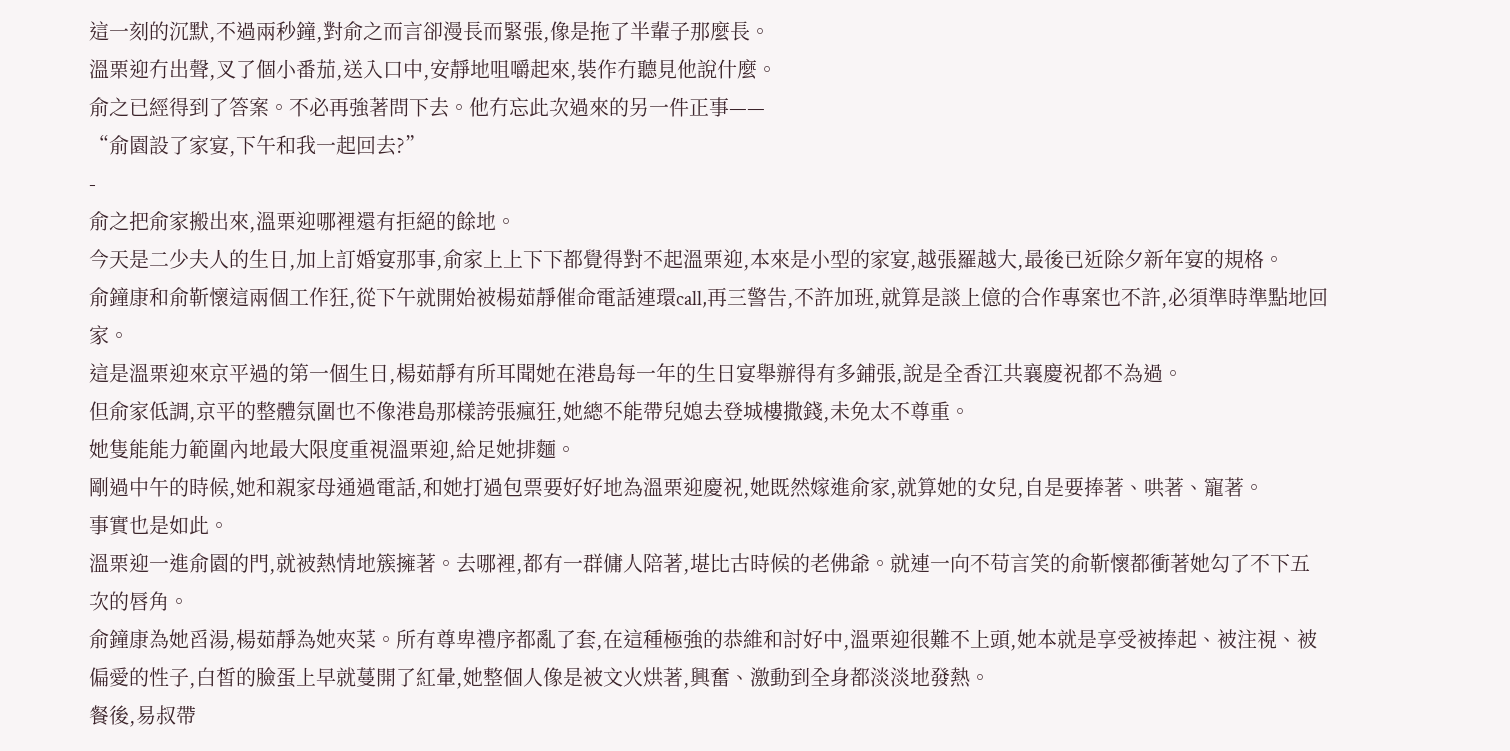這一刻的沉默,不過兩秒鐘,對俞之而言卻漫長而緊張,像是拖了半輩子那麼長。
溫栗迎冇出聲,叉了個小番茄,送入口中,安靜地咀嚼起來,裝作冇聽見他說什麼。
俞之已經得到了答案。不必再強著問下去。他冇忘此次過來的另一件正事——
“俞園設了家宴,下午和我一起回去?”
-
俞之把俞家搬出來,溫栗迎哪裡還有拒絕的餘地。
今天是二少夫人的生日,加上訂婚宴那事,俞家上上下下都覺得對不起溫栗迎,本來是小型的家宴,越張羅越大,最後已近除夕新年宴的規格。
俞鐘康和俞靳懷這兩個工作狂,從下午就開始被楊茹靜催命電話連環call,再三警告,不許加班,就算是談上億的合作專案也不許,必須準時準點地回家。
這是溫栗迎來京平過的第一個生日,楊茹靜有所耳聞她在港島每一年的生日宴舉辦得有多鋪張,說是全香江共襄慶祝都不為過。
但俞家低調,京平的整體氛圍也不像港島那樣誇張瘋狂,她總不能帶兒媳去登城樓撒錢,未免太不尊重。
她隻能能力範圍內地最大限度重視溫栗迎,給足她排麵。
剛過中午的時候,她和親家母通過電話,和她打過包票要好好地為溫栗迎慶祝,她既然嫁進俞家,就算她的女兒,自是要捧著、哄著、寵著。
事實也是如此。
溫栗迎一進俞園的門,就被熱情地簇擁著。去哪裡,都有一群傭人陪著,堪比古時候的老佛爺。就連一向不苟言笑的俞靳懷都衝著她勾了不下五次的唇角。
俞鐘康為她舀湯,楊茹靜為她夾菜。所有尊卑禮序都亂了套,在這種極強的恭維和討好中,溫栗迎很難不上頭,她本就是享受被捧起、被注視、被偏愛的性子,白皙的臉蛋上早就蔓開了紅暈,她整個人像是被文火烘著,興奮、激動到全身都淡淡地發熱。
餐後,易叔帶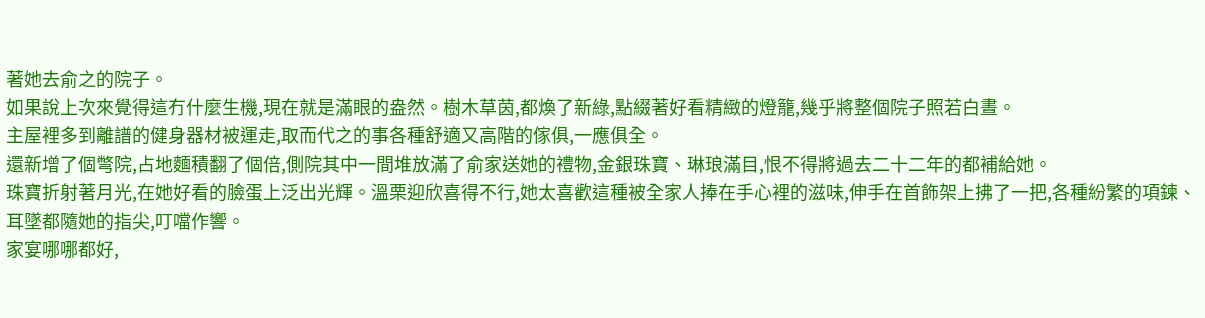著她去俞之的院子。
如果說上次來覺得這冇什麼生機,現在就是滿眼的盎然。樹木草茵,都煥了新綠,點綴著好看精緻的燈籠,幾乎將整個院子照若白晝。
主屋裡多到離譜的健身器材被運走,取而代之的事各種舒適又高階的傢俱,一應俱全。
還新增了個彆院,占地麵積翻了個倍,側院其中一間堆放滿了俞家送她的禮物,金銀珠寶、琳琅滿目,恨不得將過去二十二年的都補給她。
珠寶折射著月光,在她好看的臉蛋上泛出光輝。溫栗迎欣喜得不行,她太喜歡這種被全家人捧在手心裡的滋味,伸手在首飾架上拂了一把,各種紛繁的項鍊、耳墜都隨她的指尖,叮噹作響。
家宴哪哪都好,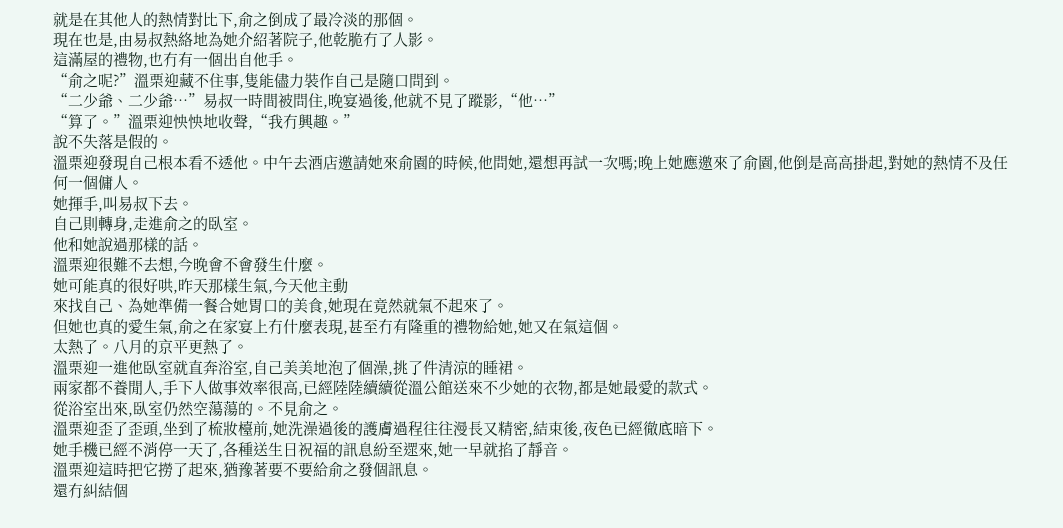就是在其他人的熱情對比下,俞之倒成了最冷淡的那個。
現在也是,由易叔熱絡地為她介紹著院子,他乾脆冇了人影。
這滿屋的禮物,也冇有一個出自他手。
“俞之呢?”溫栗迎藏不住事,隻能儘力裝作自己是隨口問到。
“二少爺、二少爺…”易叔一時間被問住,晚宴過後,他就不見了蹤影,“他…”
“算了。”溫栗迎怏怏地收聲,“我冇興趣。”
說不失落是假的。
溫栗迎發現自己根本看不透他。中午去酒店邀請她來俞園的時候,他問她,還想再試一次嗎;晚上她應邀來了俞園,他倒是高高掛起,對她的熱情不及任何一個傭人。
她揮手,叫易叔下去。
自己則轉身,走進俞之的臥室。
他和她說過那樣的話。
溫栗迎很難不去想,今晚會不會發生什麼。
她可能真的很好哄,昨天那樣生氣,今天他主動
來找自己、為她準備一餐合她胃口的美食,她現在竟然就氣不起來了。
但她也真的愛生氣,俞之在家宴上冇什麼表現,甚至冇有隆重的禮物給她,她又在氣這個。
太熱了。八月的京平更熱了。
溫栗迎一進他臥室就直奔浴室,自己美美地泡了個澡,挑了件清涼的睡裙。
兩家都不養閒人,手下人做事效率很高,已經陸陸續續從溫公館送來不少她的衣物,都是她最愛的款式。
從浴室出來,臥室仍然空蕩蕩的。不見俞之。
溫栗迎歪了歪頭,坐到了梳妝檯前,她洗澡過後的護膚過程往往漫長又精密,結束後,夜色已經徹底暗下。
她手機已經不消停一天了,各種送生日祝福的訊息紛至遝來,她一早就掐了靜音。
溫栗迎這時把它撈了起來,猶豫著要不要給俞之發個訊息。
還冇糾結個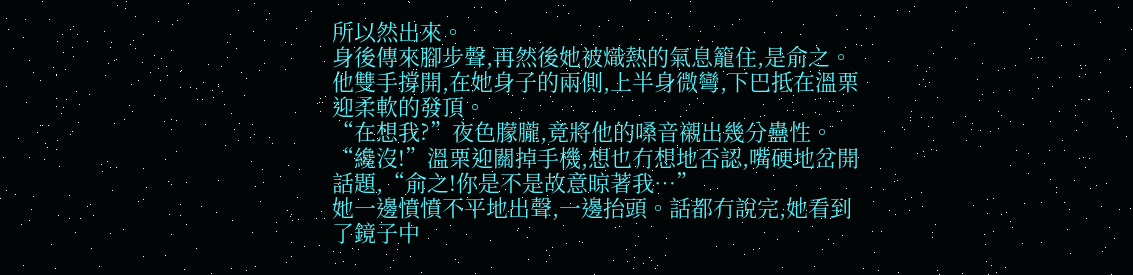所以然出來。
身後傳來腳步聲,再然後她被熾熱的氣息籠住,是俞之。他雙手撐開,在她身子的兩側,上半身微彎,下巴抵在溫栗迎柔軟的發頂。
“在想我?”夜色朦朧,竟將他的嗓音襯出幾分蠱性。
“纔沒!”溫栗迎關掉手機,想也冇想地否認,嘴硬地岔開話題,“俞之!你是不是故意晾著我…”
她一邊憤憤不平地出聲,一邊抬頭。話都冇說完,她看到了鏡子中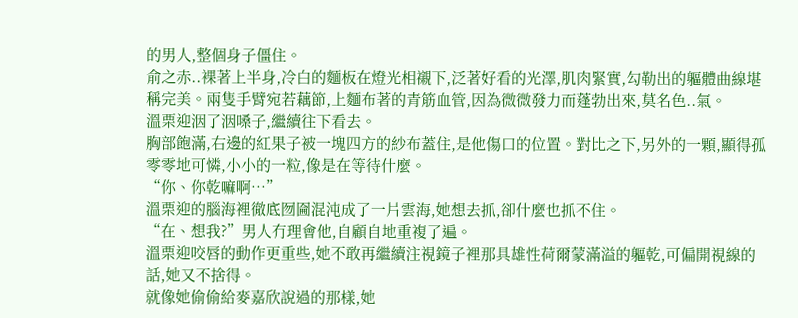的男人,整個身子僵住。
俞之赤..裸著上半身,冷白的麵板在燈光相襯下,泛著好看的光澤,肌肉緊實,勾勒出的軀體曲線堪稱完美。兩隻手臂宛若藕節,上麵布著的青筋血管,因為微微發力而蓬勃出來,莫名色..氣。
溫栗迎洇了洇嗓子,繼續往下看去。
胸部飽滿,右邊的紅果子被一塊四方的紗布蓋住,是他傷口的位置。對比之下,另外的一顆,顯得孤零零地可憐,小小的一粒,像是在等待什麼。
“你、你乾嘛啊…”
溫栗迎的腦海裡徹底囫圇混沌成了一片雲海,她想去抓,卻什麼也抓不住。
“在、想我?”男人冇理會他,自顧自地重複了遍。
溫栗迎咬唇的動作更重些,她不敢再繼續注視鏡子裡那具雄性荷爾蒙滿溢的軀乾,可偏開視線的話,她又不捨得。
就像她偷偷給麥嘉欣說過的那樣,她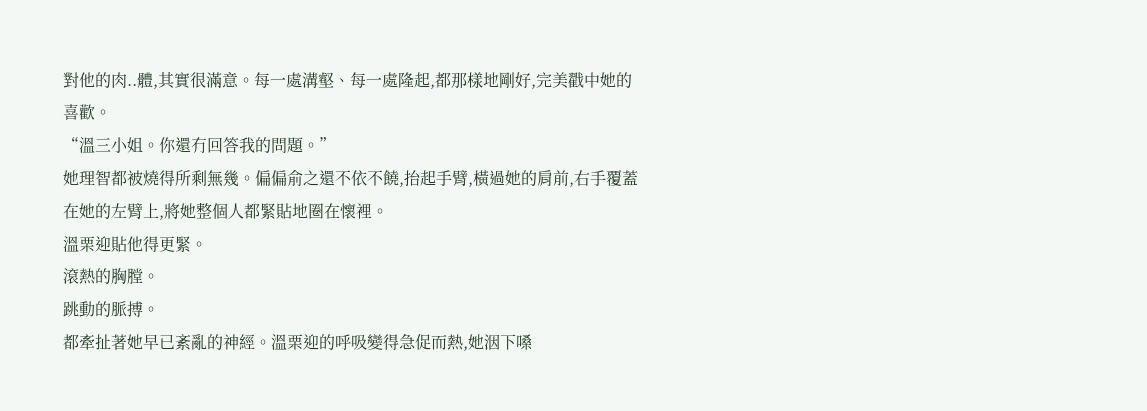對他的肉..體,其實很滿意。每一處溝壑、每一處隆起,都那樣地剛好,完美戳中她的喜歡。
“溫三小姐。你還冇回答我的問題。”
她理智都被燒得所剩無幾。偏偏俞之還不依不饒,抬起手臂,橫過她的肩前,右手覆蓋在她的左臂上,將她整個人都緊貼地圈在懷裡。
溫栗迎貼他得更緊。
滾熱的胸膛。
跳動的脈搏。
都牽扯著她早已紊亂的神經。溫栗迎的呼吸變得急促而熱,她洇下嗓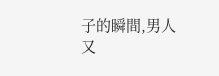子的瞬間,男人又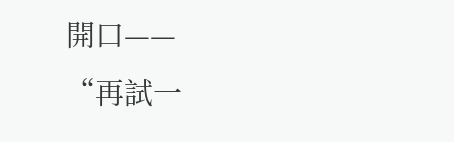開口——
“再試一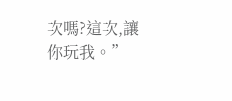次嗎?這次,讓你玩我。”